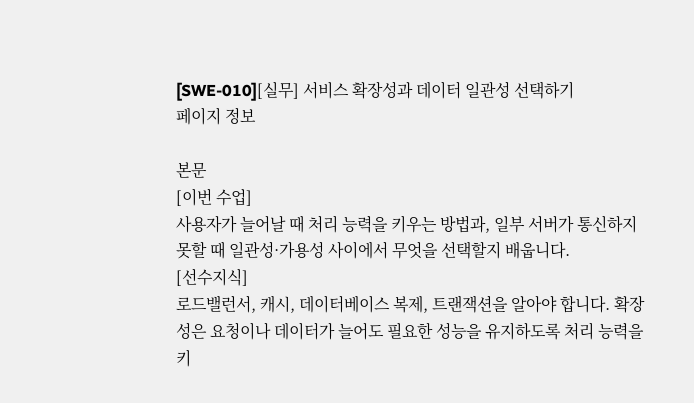[SWE-010][실무] 서비스 확장성과 데이터 일관성 선택하기
페이지 정보

본문
[이번 수업]
사용자가 늘어날 때 처리 능력을 키우는 방법과, 일부 서버가 통신하지 못할 때 일관성·가용성 사이에서 무엇을 선택할지 배웁니다.
[선수지식]
로드밸런서, 캐시, 데이터베이스 복제, 트랜잭션을 알아야 합니다. 확장성은 요청이나 데이터가 늘어도 필요한 성능을 유지하도록 처리 능력을 키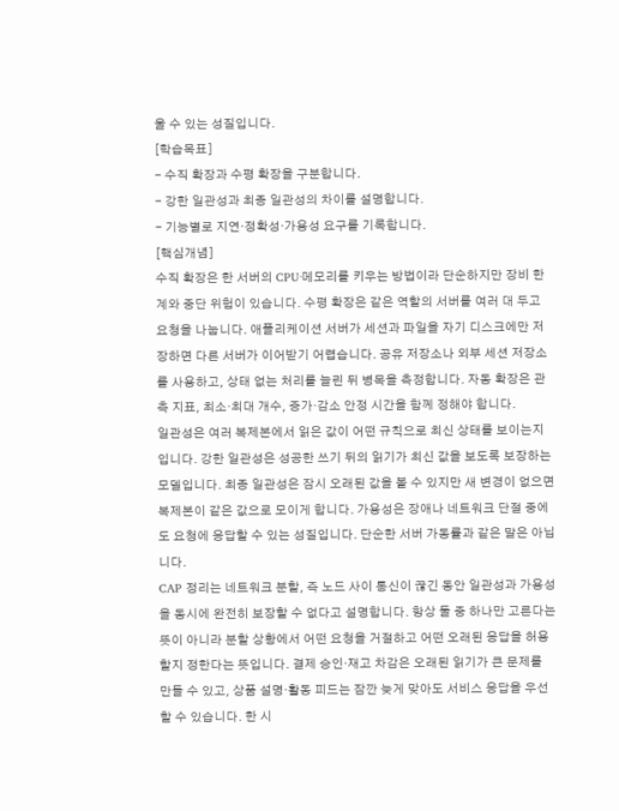울 수 있는 성질입니다.
[학습목표]
- 수직 확장과 수평 확장을 구분합니다.
- 강한 일관성과 최종 일관성의 차이를 설명합니다.
- 기능별로 지연·정확성·가용성 요구를 기록합니다.
[핵심개념]
수직 확장은 한 서버의 CPU·메모리를 키우는 방법이라 단순하지만 장비 한계와 중단 위험이 있습니다. 수평 확장은 같은 역할의 서버를 여러 대 두고 요청을 나눕니다. 애플리케이션 서버가 세션과 파일을 자기 디스크에만 저장하면 다른 서버가 이어받기 어렵습니다. 공유 저장소나 외부 세션 저장소를 사용하고, 상태 없는 처리를 늘린 뒤 병목을 측정합니다. 자동 확장은 관측 지표, 최소·최대 개수, 증가·감소 안정 시간을 함께 정해야 합니다.
일관성은 여러 복제본에서 읽은 값이 어떤 규칙으로 최신 상태를 보이는지입니다. 강한 일관성은 성공한 쓰기 뒤의 읽기가 최신 값을 보도록 보장하는 모델입니다. 최종 일관성은 잠시 오래된 값을 볼 수 있지만 새 변경이 없으면 복제본이 같은 값으로 모이게 합니다. 가용성은 장애나 네트워크 단절 중에도 요청에 응답할 수 있는 성질입니다. 단순한 서버 가동률과 같은 말은 아닙니다.
CAP 정리는 네트워크 분할, 즉 노드 사이 통신이 끊긴 동안 일관성과 가용성을 동시에 완전히 보장할 수 없다고 설명합니다. 항상 둘 중 하나만 고른다는 뜻이 아니라 분할 상황에서 어떤 요청을 거절하고 어떤 오래된 응답을 허용할지 정한다는 뜻입니다. 결제 승인·재고 차감은 오래된 읽기가 큰 문제를 만들 수 있고, 상품 설명·활동 피드는 잠깐 늦게 맞아도 서비스 응답을 우선할 수 있습니다. 한 시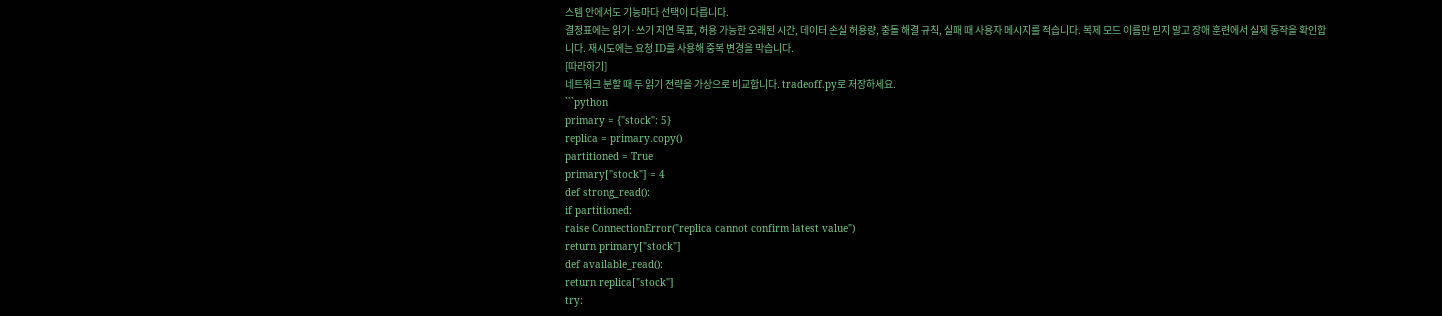스템 안에서도 기능마다 선택이 다릅니다.
결정표에는 읽기·쓰기 지연 목표, 허용 가능한 오래된 시간, 데이터 손실 허용량, 충돌 해결 규칙, 실패 때 사용자 메시지를 적습니다. 복제 모드 이름만 믿지 말고 장애 훈련에서 실제 동작을 확인합니다. 재시도에는 요청 ID를 사용해 중복 변경을 막습니다.
[따라하기]
네트워크 분할 때 두 읽기 전략을 가상으로 비교합니다. tradeoff.py로 저장하세요.
```python
primary = {"stock": 5}
replica = primary.copy()
partitioned = True
primary["stock"] = 4
def strong_read():
if partitioned:
raise ConnectionError("replica cannot confirm latest value")
return primary["stock"]
def available_read():
return replica["stock"]
try: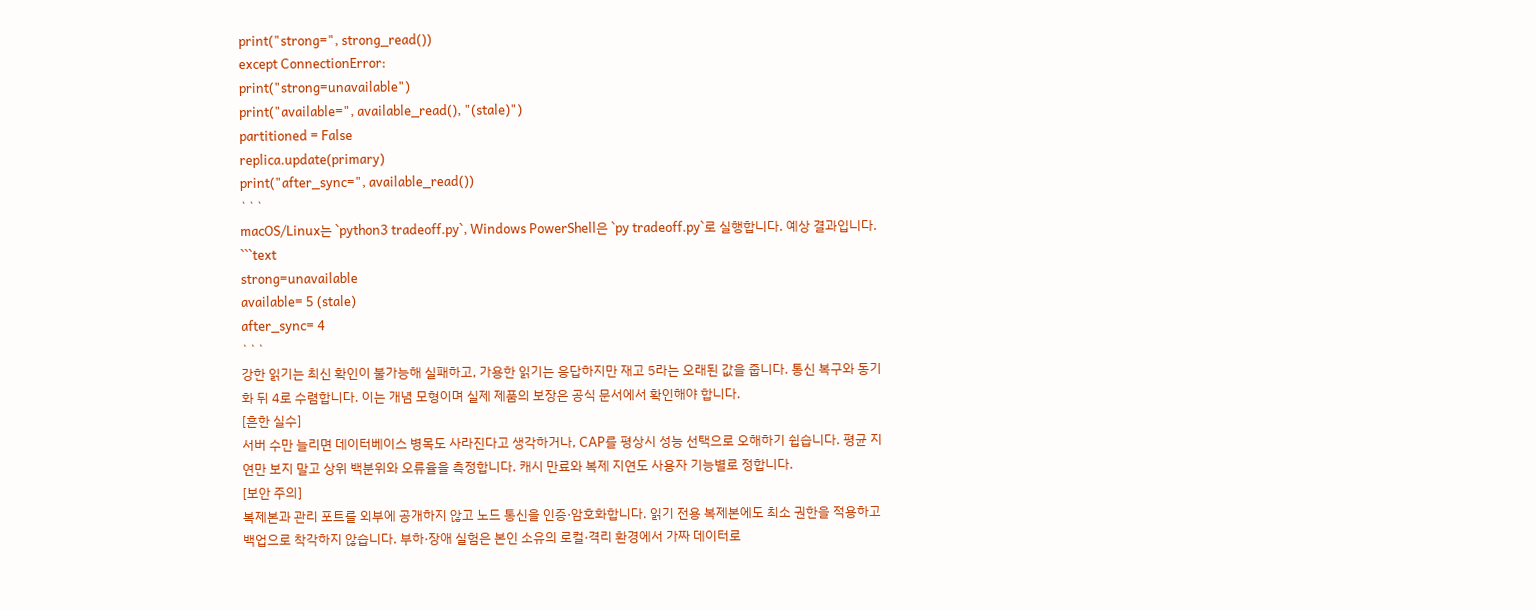print("strong=", strong_read())
except ConnectionError:
print("strong=unavailable")
print("available=", available_read(), "(stale)")
partitioned = False
replica.update(primary)
print("after_sync=", available_read())
```
macOS/Linux는 `python3 tradeoff.py`, Windows PowerShell은 `py tradeoff.py`로 실행합니다. 예상 결과입니다.
```text
strong=unavailable
available= 5 (stale)
after_sync= 4
```
강한 읽기는 최신 확인이 불가능해 실패하고, 가용한 읽기는 응답하지만 재고 5라는 오래된 값을 줍니다. 통신 복구와 동기화 뒤 4로 수렴합니다. 이는 개념 모형이며 실제 제품의 보장은 공식 문서에서 확인해야 합니다.
[흔한 실수]
서버 수만 늘리면 데이터베이스 병목도 사라진다고 생각하거나, CAP를 평상시 성능 선택으로 오해하기 쉽습니다. 평균 지연만 보지 말고 상위 백분위와 오류율을 측정합니다. 캐시 만료와 복제 지연도 사용자 기능별로 정합니다.
[보안 주의]
복제본과 관리 포트를 외부에 공개하지 않고 노드 통신을 인증·암호화합니다. 읽기 전용 복제본에도 최소 권한을 적용하고 백업으로 착각하지 않습니다. 부하·장애 실험은 본인 소유의 로컬·격리 환경에서 가짜 데이터로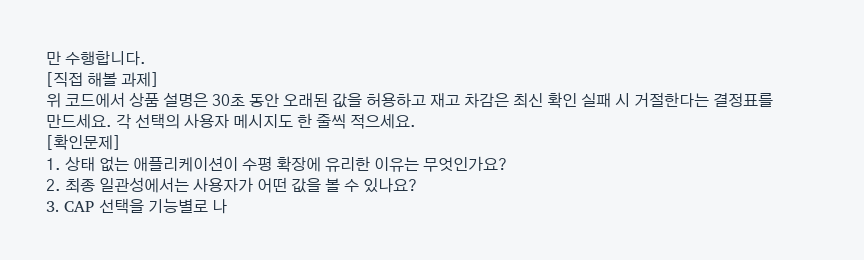만 수행합니다.
[직접 해볼 과제]
위 코드에서 상품 설명은 30초 동안 오래된 값을 허용하고 재고 차감은 최신 확인 실패 시 거절한다는 결정표를 만드세요. 각 선택의 사용자 메시지도 한 줄씩 적으세요.
[확인문제]
1. 상태 없는 애플리케이션이 수평 확장에 유리한 이유는 무엇인가요?
2. 최종 일관성에서는 사용자가 어떤 값을 볼 수 있나요?
3. CAP 선택을 기능별로 나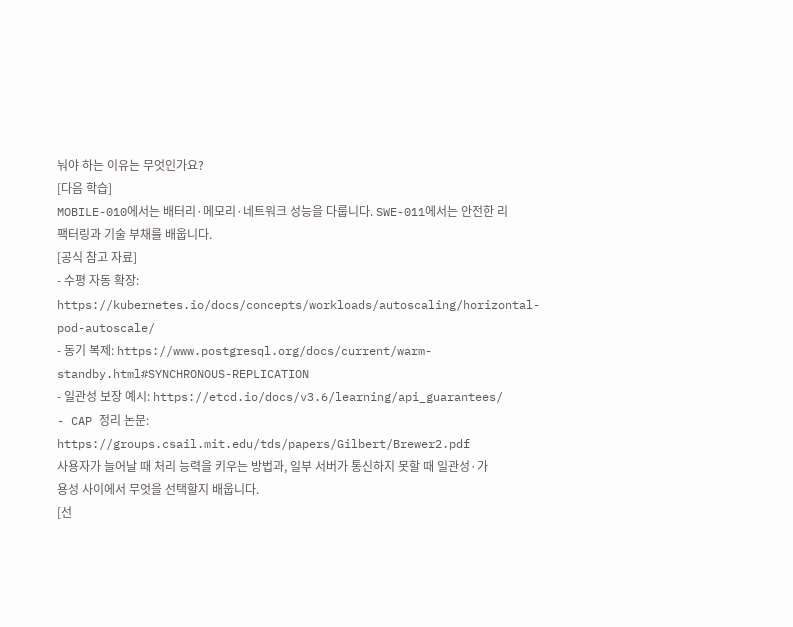눠야 하는 이유는 무엇인가요?
[다음 학습]
MOBILE-010에서는 배터리·메모리·네트워크 성능을 다룹니다. SWE-011에서는 안전한 리팩터링과 기술 부채를 배웁니다.
[공식 참고 자료]
- 수평 자동 확장: https://kubernetes.io/docs/concepts/workloads/autoscaling/horizontal-pod-autoscale/
- 동기 복제: https://www.postgresql.org/docs/current/warm-standby.html#SYNCHRONOUS-REPLICATION
- 일관성 보장 예시: https://etcd.io/docs/v3.6/learning/api_guarantees/
- CAP 정리 논문: https://groups.csail.mit.edu/tds/papers/Gilbert/Brewer2.pdf
사용자가 늘어날 때 처리 능력을 키우는 방법과, 일부 서버가 통신하지 못할 때 일관성·가용성 사이에서 무엇을 선택할지 배웁니다.
[선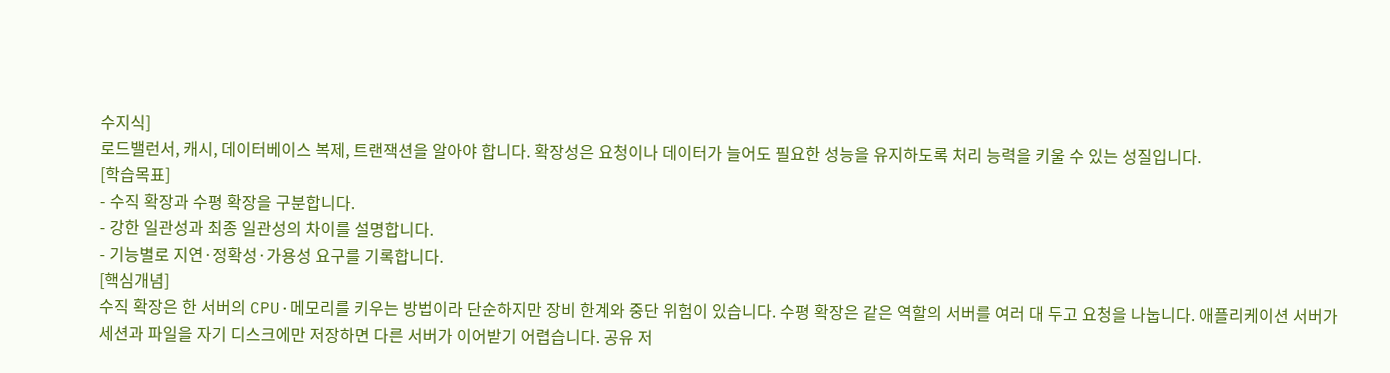수지식]
로드밸런서, 캐시, 데이터베이스 복제, 트랜잭션을 알아야 합니다. 확장성은 요청이나 데이터가 늘어도 필요한 성능을 유지하도록 처리 능력을 키울 수 있는 성질입니다.
[학습목표]
- 수직 확장과 수평 확장을 구분합니다.
- 강한 일관성과 최종 일관성의 차이를 설명합니다.
- 기능별로 지연·정확성·가용성 요구를 기록합니다.
[핵심개념]
수직 확장은 한 서버의 CPU·메모리를 키우는 방법이라 단순하지만 장비 한계와 중단 위험이 있습니다. 수평 확장은 같은 역할의 서버를 여러 대 두고 요청을 나눕니다. 애플리케이션 서버가 세션과 파일을 자기 디스크에만 저장하면 다른 서버가 이어받기 어렵습니다. 공유 저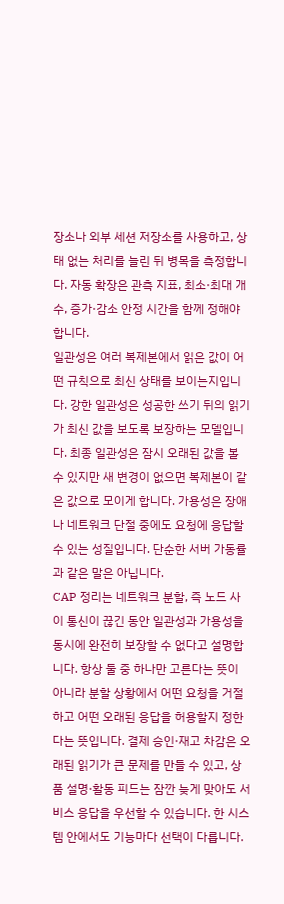장소나 외부 세션 저장소를 사용하고, 상태 없는 처리를 늘린 뒤 병목을 측정합니다. 자동 확장은 관측 지표, 최소·최대 개수, 증가·감소 안정 시간을 함께 정해야 합니다.
일관성은 여러 복제본에서 읽은 값이 어떤 규칙으로 최신 상태를 보이는지입니다. 강한 일관성은 성공한 쓰기 뒤의 읽기가 최신 값을 보도록 보장하는 모델입니다. 최종 일관성은 잠시 오래된 값을 볼 수 있지만 새 변경이 없으면 복제본이 같은 값으로 모이게 합니다. 가용성은 장애나 네트워크 단절 중에도 요청에 응답할 수 있는 성질입니다. 단순한 서버 가동률과 같은 말은 아닙니다.
CAP 정리는 네트워크 분할, 즉 노드 사이 통신이 끊긴 동안 일관성과 가용성을 동시에 완전히 보장할 수 없다고 설명합니다. 항상 둘 중 하나만 고른다는 뜻이 아니라 분할 상황에서 어떤 요청을 거절하고 어떤 오래된 응답을 허용할지 정한다는 뜻입니다. 결제 승인·재고 차감은 오래된 읽기가 큰 문제를 만들 수 있고, 상품 설명·활동 피드는 잠깐 늦게 맞아도 서비스 응답을 우선할 수 있습니다. 한 시스템 안에서도 기능마다 선택이 다릅니다.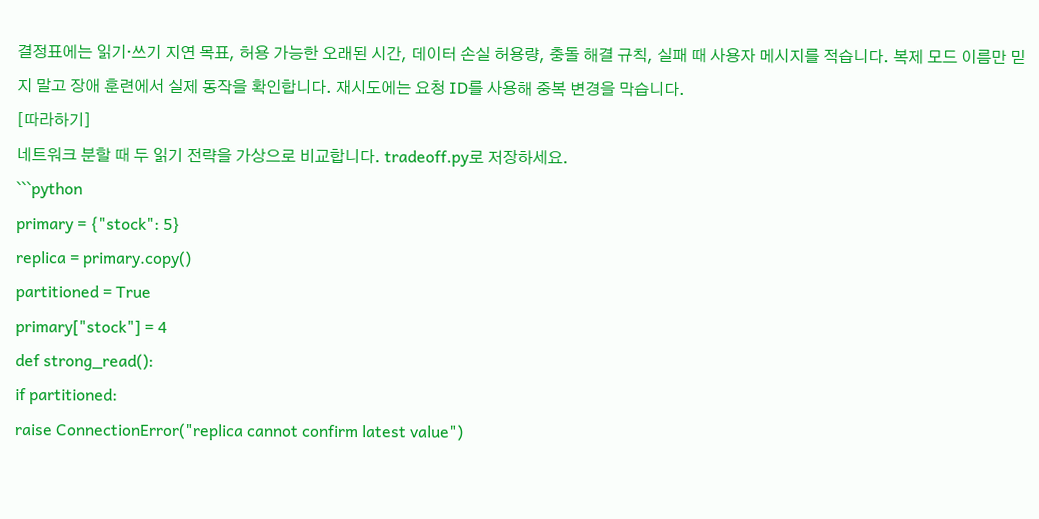결정표에는 읽기·쓰기 지연 목표, 허용 가능한 오래된 시간, 데이터 손실 허용량, 충돌 해결 규칙, 실패 때 사용자 메시지를 적습니다. 복제 모드 이름만 믿지 말고 장애 훈련에서 실제 동작을 확인합니다. 재시도에는 요청 ID를 사용해 중복 변경을 막습니다.
[따라하기]
네트워크 분할 때 두 읽기 전략을 가상으로 비교합니다. tradeoff.py로 저장하세요.
```python
primary = {"stock": 5}
replica = primary.copy()
partitioned = True
primary["stock"] = 4
def strong_read():
if partitioned:
raise ConnectionError("replica cannot confirm latest value")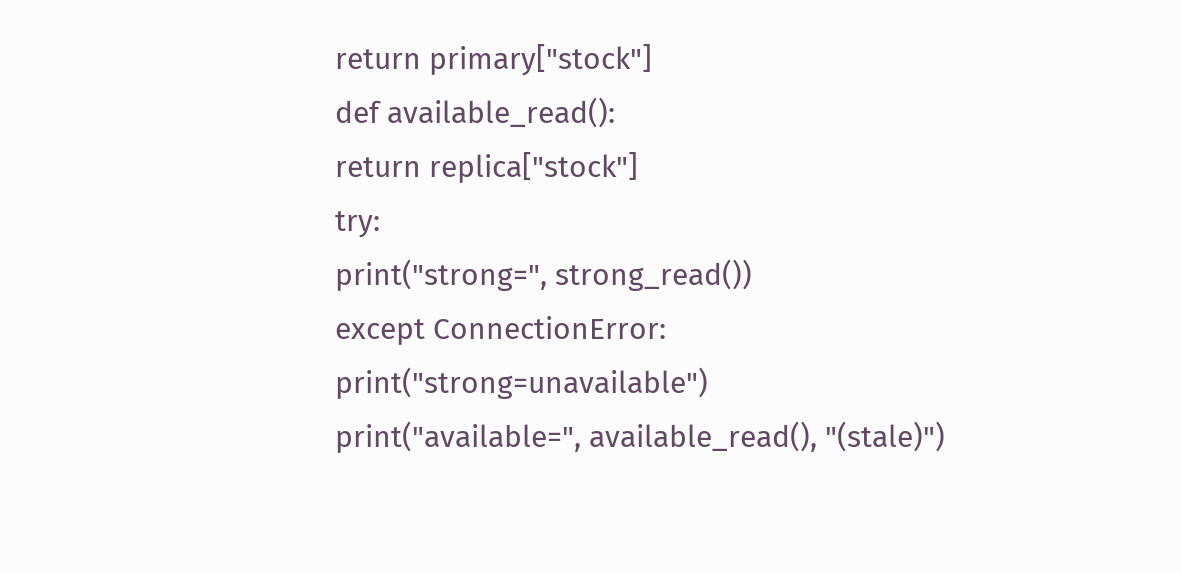return primary["stock"]
def available_read():
return replica["stock"]
try:
print("strong=", strong_read())
except ConnectionError:
print("strong=unavailable")
print("available=", available_read(), "(stale)")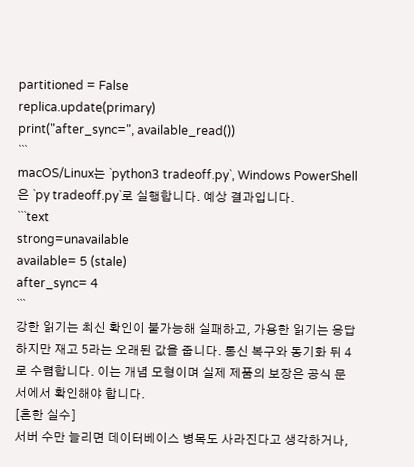partitioned = False
replica.update(primary)
print("after_sync=", available_read())
```
macOS/Linux는 `python3 tradeoff.py`, Windows PowerShell은 `py tradeoff.py`로 실행합니다. 예상 결과입니다.
```text
strong=unavailable
available= 5 (stale)
after_sync= 4
```
강한 읽기는 최신 확인이 불가능해 실패하고, 가용한 읽기는 응답하지만 재고 5라는 오래된 값을 줍니다. 통신 복구와 동기화 뒤 4로 수렴합니다. 이는 개념 모형이며 실제 제품의 보장은 공식 문서에서 확인해야 합니다.
[흔한 실수]
서버 수만 늘리면 데이터베이스 병목도 사라진다고 생각하거나,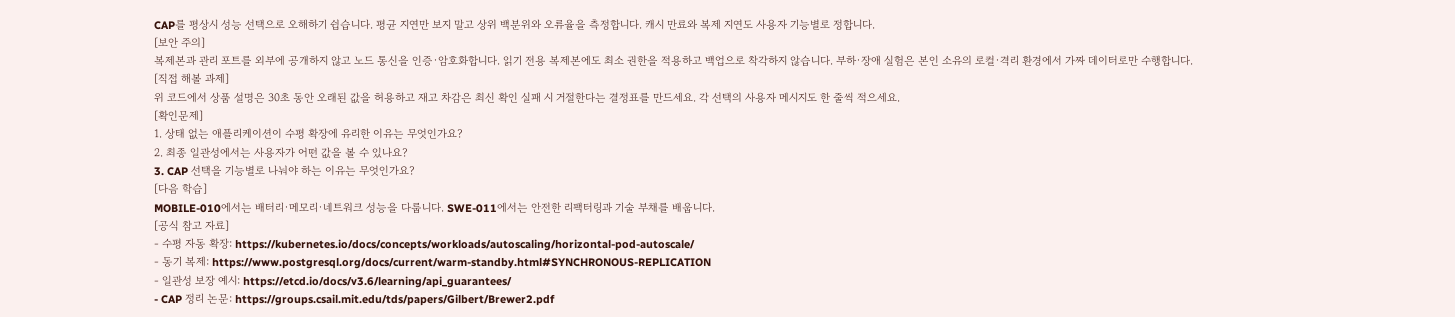CAP를 평상시 성능 선택으로 오해하기 쉽습니다. 평균 지연만 보지 말고 상위 백분위와 오류율을 측정합니다. 캐시 만료와 복제 지연도 사용자 기능별로 정합니다.
[보안 주의]
복제본과 관리 포트를 외부에 공개하지 않고 노드 통신을 인증·암호화합니다. 읽기 전용 복제본에도 최소 권한을 적용하고 백업으로 착각하지 않습니다. 부하·장애 실험은 본인 소유의 로컬·격리 환경에서 가짜 데이터로만 수행합니다.
[직접 해볼 과제]
위 코드에서 상품 설명은 30초 동안 오래된 값을 허용하고 재고 차감은 최신 확인 실패 시 거절한다는 결정표를 만드세요. 각 선택의 사용자 메시지도 한 줄씩 적으세요.
[확인문제]
1. 상태 없는 애플리케이션이 수평 확장에 유리한 이유는 무엇인가요?
2. 최종 일관성에서는 사용자가 어떤 값을 볼 수 있나요?
3. CAP 선택을 기능별로 나눠야 하는 이유는 무엇인가요?
[다음 학습]
MOBILE-010에서는 배터리·메모리·네트워크 성능을 다룹니다. SWE-011에서는 안전한 리팩터링과 기술 부채를 배웁니다.
[공식 참고 자료]
- 수평 자동 확장: https://kubernetes.io/docs/concepts/workloads/autoscaling/horizontal-pod-autoscale/
- 동기 복제: https://www.postgresql.org/docs/current/warm-standby.html#SYNCHRONOUS-REPLICATION
- 일관성 보장 예시: https://etcd.io/docs/v3.6/learning/api_guarantees/
- CAP 정리 논문: https://groups.csail.mit.edu/tds/papers/Gilbert/Brewer2.pdf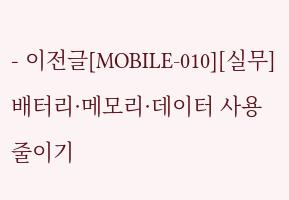- 이전글[MOBILE-010][실무] 배터리·메모리·데이터 사용 줄이기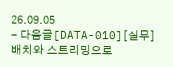26.09.05
- 다음글[DATA-010][실무] 배치와 스트리밍으로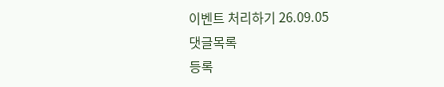이벤트 처리하기 26.09.05
댓글목록
등록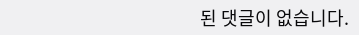된 댓글이 없습니다.